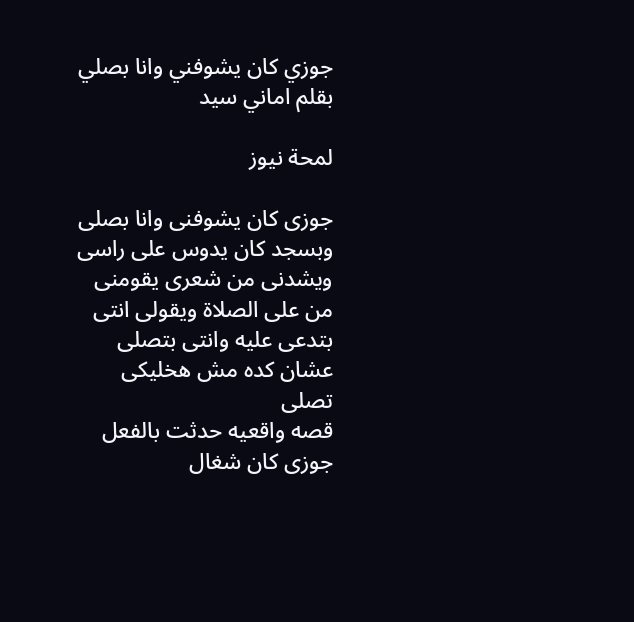جوزي كان يشوفني وانا بصلي بقلم اماني سيد

لمحة نيوز

جوزى كان يشوفنى وانا بصلى وبسجد كان يدوس على راسى ويشدنى من شعرى يقومنى من على الصلاة ويقولى انتى بتدعى عليه وانتى بتصلى عشان كده مش هخليكى تصلى
قصه واقعيه حدثت بالفعل
جوزى كان شغال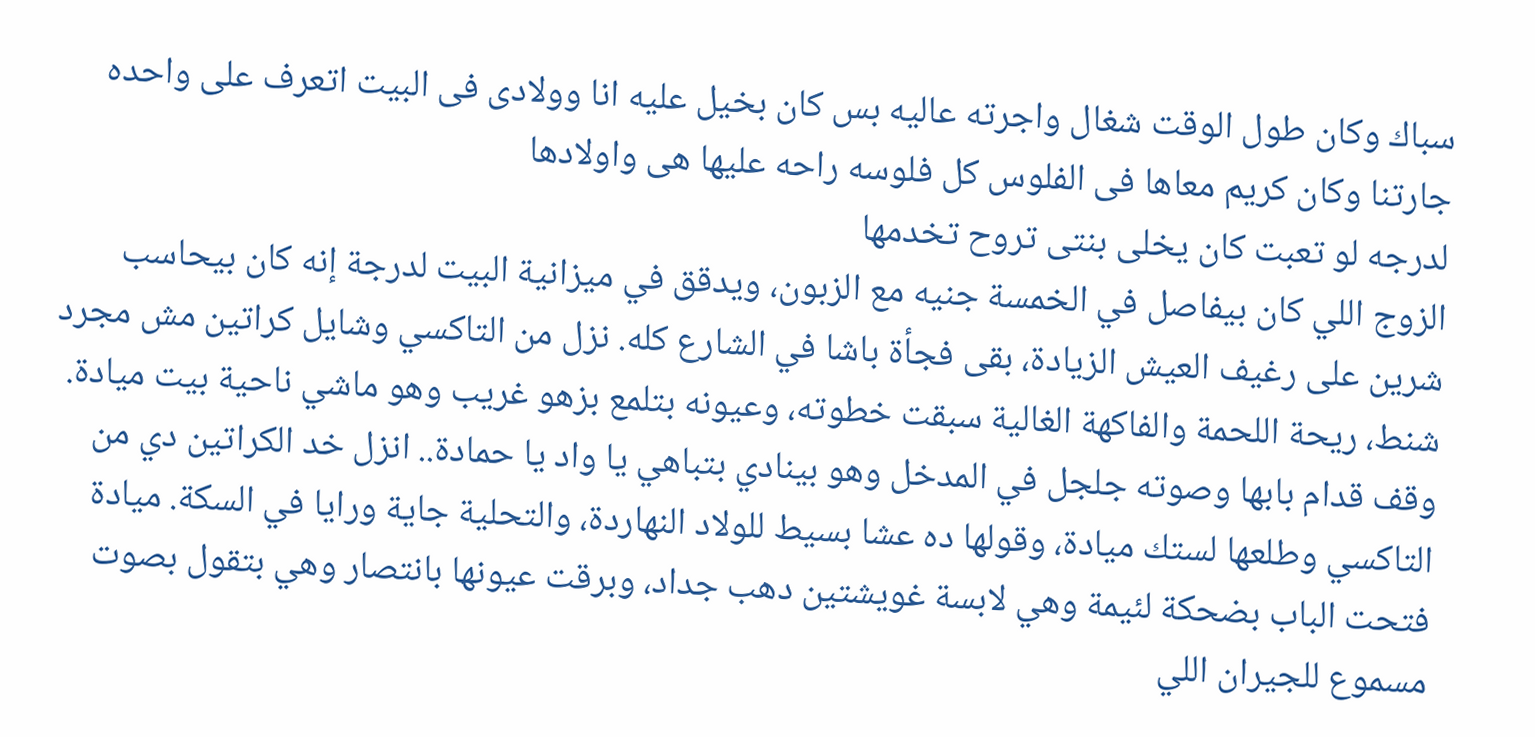سباك وكان طول الوقت شغال واجرته عاليه بس كان بخيل عليه انا وولادى فى البيت اتعرف على واحده جارتنا وكان كريم معاها فى الفلوس كل فلوسه راحه عليها هى واولادها
لدرجه لو تعبت كان يخلى بنتى تروح تخدمها
الزوج اللي كان بيفاصل في الخمسة جنيه مع الزبون، ويدقق في ميزانية البيت لدرجة إنه كان بيحاسب شرين على رغيف العيش الزيادة، بقى فجأة باشا في الشارع كله. نزل من التاكسي وشايل كراتين مش مجرد شنط، ريحة اللحمة والفاكهة الغالية سبقت خطوته، وعيونه بتلمع بزهو غريب وهو ماشي ناحية بيت ميادة. وقف قدام بابها وصوته جلجل في المدخل وهو بينادي بتباهي يا واد يا حمادة.. انزل خد الكراتين دي من التاكسي وطلعها لستك ميادة، وقولها ده عشا بسيط للولاد النهاردة، والتحلية جاية ورايا في السكة. ميادة فتحت الباب بضحكة لئيمة وهي لابسة غويشتين دهب جداد، وبرقت عيونها بانتصار وهي بتقول بصوت مسموع للجيران اللي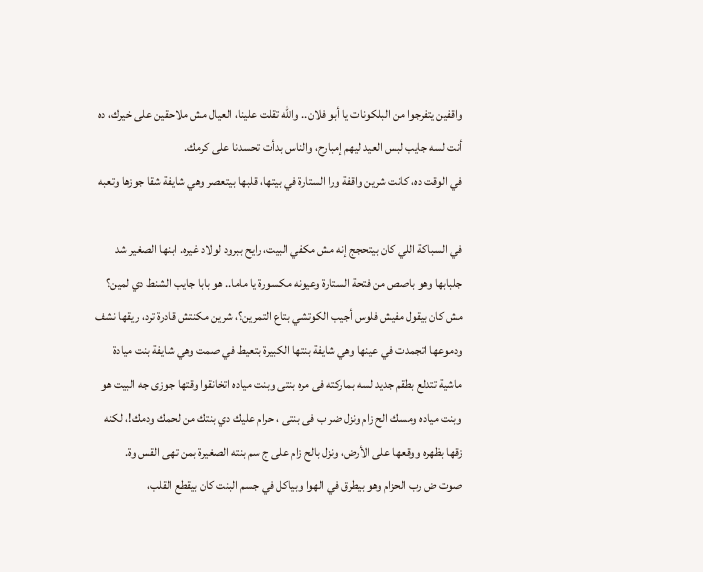واقفين يتفرجوا من البلكونات يا أبو فلان.. والله تقلت علينا، العيال مش ملاحقين على خيرك، ده أنت لسه جايب لبس العيد ليهم إمبارح، والناس بدأت تحسدنا على كرمك.
في الوقت ده، كانت شرين واقفة ورا الستارة في بيتها، قلبها بيتعصر وهي شايفة شقا جوزها وتعبه

في السباكة اللي كان بيتحجج إنه مش مكفي البيت، رايح ببرود لولاد غيره. ابنها الصغير شد جلبابها وهو باصص من فتحة الستارة وعيونه مكسورة يا ماما.. هو بابا جايب الشنط دي لمين؟ مش كان بيقول مفيش فلوس أجيب الكوتشي بتاع التمرين؟، شرين مكنتش قادرة ترد، ريقها نشف ودموعها اتجمدت في عينها وهي شايفة بنتها الكبيرة بتعيط في صمت وهي شايفة بنت ميادة ماشية تتدلع بطقم جديد لسه بماركته فى مره بنتى وبنت مياده اتخانقوا وقتها جوزى جه البيت هو وبنت مياده ومسك الح زام ونزل ضر ب فى بنتى ، حرام عليك دي بنتك من لحمك ودمك!، لكنه زقها بظهره ووقعها على الأرض، ونزل بالح زام على ج سم بنته الصغيرة بمن تهى القس وة.
صوت ض رب الحزام وهو بيطرق في الهوا وبياكل في جسم البنت كان بيقطع القلب،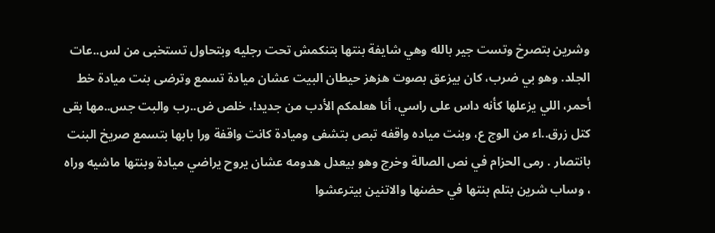وشرين بتصرخ وتست جير بالله وهي شايفة بنتها بتنكمش تحت رجليه وبتحاول تستخبى من لس..عات الجلد. وهو بي ضرب، كان بيزعق بصوت هزهز حيطان البيت عشان ميادة تسمع وترضى بنت ميادة خط أحمر، اللي يزعلها كأنه داس على راسي، أنا هعلمكم الأدب من جديد!، خلص ض..رب والبت جس..مها بقى كتل زرق..اء من الوج ع، وبنت مياده واقفه تبص بتشفى وميادة كانت واقفة ورا بابها بتسمع صريخ البنت بانتصار . رمى الحزام في نص الصالة وخرج وهو بيعدل هدومه عشان يروح يراضي ميادة وبنتها ماشيه وراه ، وساب شرين بتلم بنتها في حضنها والاتنين بيترعشوا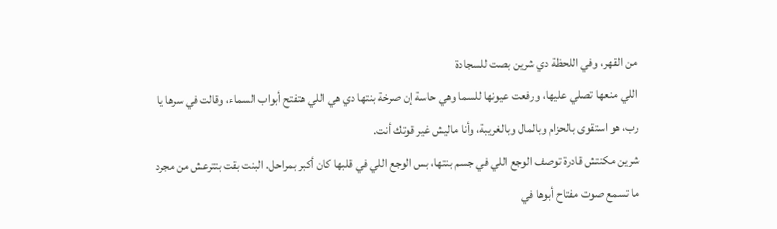من القهر، وفي اللحظة دي شرين بصت للسجادة
اللي منعها تصلي عليها، ورفعت عيونها للسما وهي حاسة إن صرخة بنتها دي هي اللي هتفتح أبواب السماء، وقالت في سرها يا رب، هو استقوى بالحزام وبالمال وبالغريبة، وأنا ماليش غير قوتك أنت.
شرين مكنتش قادرة توصف الوجع اللي في جسم بنتها، بس الوجع اللي في قلبها كان أكبر بمراحل. البنت بقت بتترعش من مجرد ما تسمع صوت مفتاح أبوها في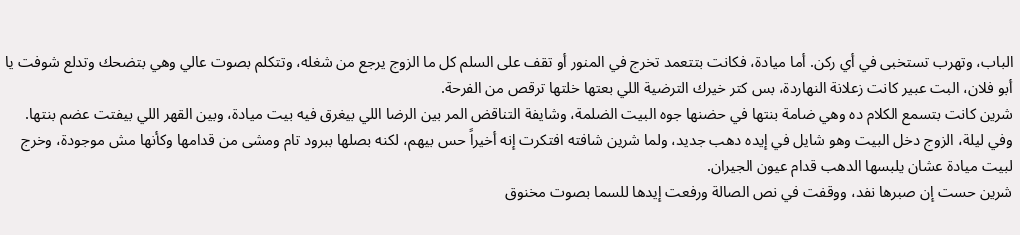الباب، وتهرب تستخبى في أي ركن. أما ميادة، فكانت بتتعمد تخرج في المنور أو تقف على السلم كل ما الزوج يرجع من شغله، وتتكلم بصوت عالي وهي بتضحك وتدلع شوفت يا أبو فلان، البت عبير كانت زعلانة النهاردة، بس كتر خيرك الترضية اللي بعتها خلتها ترقص من الفرحة.
شرين كانت بتسمع الكلام ده وهي ضامة بنتها في حضنها جوه البيت الضلمة، وشايفة التناقض المر بين الرضا اللي بيغرق فيه بيت ميادة، وبين القهر اللي بيفتت عضم بنتها. وفي ليلة، الزوج دخل البيت وهو شايل في إيده دهب جديد، ولما شرين شافته افتكرت إنه أخيراً حس بيهم، لكنه بصلها ببرود تام ومشى من قدامها وكأنها مش موجودة، وخرج لبيت ميادة عشان يلبسها الدهب قدام عيون الجيران.
شرين حست إن صبرها نفد، ووقفت في نص الصالة ورفعت إيدها للسما بصوت مخنوق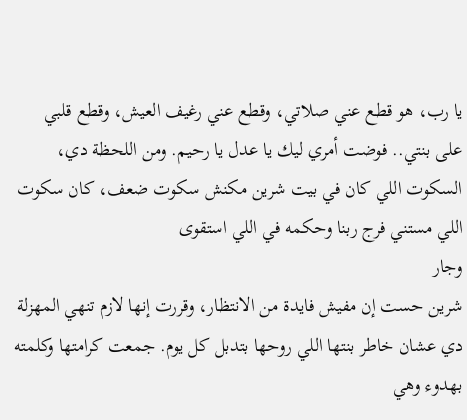يا رب، هو قطع عني صلاتي، وقطع عني رغيف العيش، وقطع قلبي على بنتي.. فوضت أمري ليك يا عدل يا رحيم. ومن اللحظة دي، السكوت اللي كان في بيت شرين مكنش سكوت ضعف، كان سكوت اللي مستني فرج ربنا وحكمه في اللي استقوى
وجار
شرين حست إن مفيش فايدة من الانتظار، وقررت إنها لازم تنهي المهزلة دي عشان خاطر بنتها اللي روحها بتدبل كل يوم. جمعت كرامتها وكلمته بهدوء وهي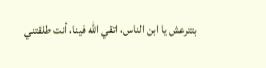بتترعش يا ابن الناس، اتقي الله فينا، أنت طلقتني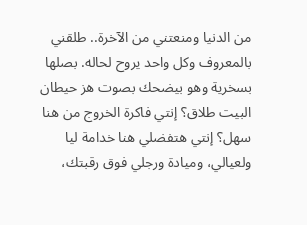من الدنيا ومنعتني من الآخرة.. طلقني بالمعروف وكل واحد يروح لحاله. بصلها بسخرية وهو بيضحك بصوت هز حيطان البيت طلاق؟ إنتي فاكرة الخروج من هنا سهل؟ إنتي هتفضلي هنا خدامة ليا ولعيالي، وميادة ورجلي فوق رقبتك،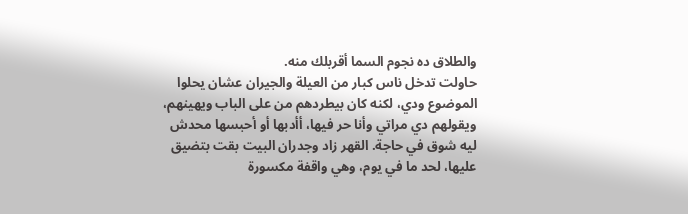والطلاق ده نجوم السما أقربلك منه.
حاولت تدخل ناس كبار من العيلة والجيران عشان يحلوا الموضوع ودي، لكنه كان بيطردهم من على الباب ويهينهم، ويقولهم دي مراتي وأنا حر فيها، أأدبها أو أحبسها محدش ليه شوق في حاجة. القهر زاد وجدران البيت بقت بتضيق عليها، لحد ما في يوم، وهي واقفة مكسورة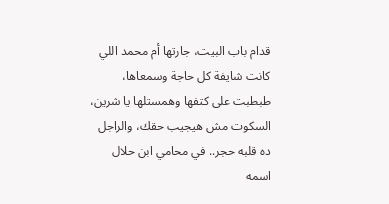قدام باب البيت، جارتها أم محمد اللي كانت شايفة كل حاجة وسمعاها، طبطبت على كتفها وهمستلها يا شرين، السكوت مش هيجيب حقك، والراجل ده قلبه حجر.. في محامي ابن حلال اسمه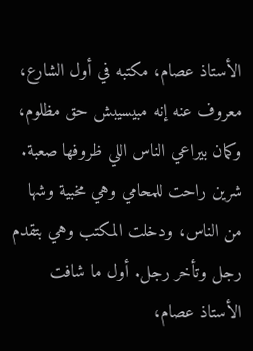الأستاذ عصام، مكتبه في أول الشارع، معروف عنه إنه مبيسيبش حق مظلوم، وكمان بيراعي الناس اللي ظروفها صعبة.
شرين راحت للمحامي وهي مخبية وشها من الناس، ودخلت المكتب وهي بتقدم رجل وتأخر رجل. أول ما شافت الأستاذ عصام،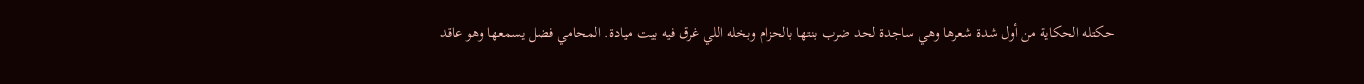حكتله الحكاية من أول شدة شعرها وهي ساجدة لحد ضرب بنتها بالحزام وبخله اللي غرق فيه بيت ميادة. المحامي فضل يسمعها وهو عاقد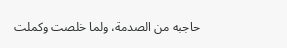حاجبه من الصدمة، ولما خلصت وكملت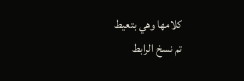كلامها وهي بتعيط
تم نسخ الرابط